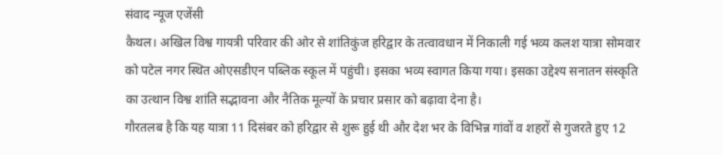संवाद न्यूज एजेंसी
कैथल। अखिल विश्व गायत्री परिवार की ओर से शांतिकुंज हरिद्वार के तत्वावधान में निकाली गई भव्य कलश यात्रा सोमवार को पटेल नगर स्थित ओएसडीएन पब्लिक स्कूल में पहुंची। इसका भव्य स्वागत किया गया। इसका उद्देश्य सनातन संस्कृति का उत्थान विश्व शांति सद्भावना और नैतिक मूल्यों के प्रचार प्रसार को बढ़ावा देना है।
गौरतलब है कि यह यात्रा 11 दिसंबर को हरिद्वार से शुरू हुई थी और देश भर के विभिन्न गांवों व शहरों से गुजरते हुए 12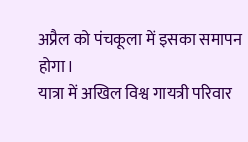अप्रैल को पंचकूला में इसका समापन होगा।
यात्रा में अखिल विश्व गायत्री परिवार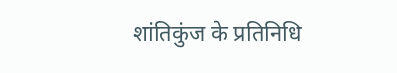शांतिकुंज के प्रतिनिधि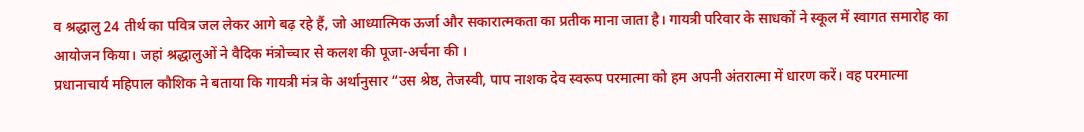व श्रद्धालु 24 तीर्थ का पवित्र जल लेकर आगे बढ़ रहे हैं, जो आध्यात्मिक ऊर्जा और सकारात्मकता का प्रतीक माना जाता है। गायत्री परिवार के साधकों ने स्कूल में स्वागत समारोह का आयोजन किया। जहां श्रद्धालुओं ने वैदिक मंत्रोच्चार से कलश की पूजा-अर्चना की ।
प्रधानाचार्य महिपाल कौशिक ने बताया कि गायत्री मंत्र के अर्थानुसार “उस श्रेष्ठ, तेजस्वी, पाप नाशक देव स्वरूप परमात्मा को हम अपनी अंतरात्मा में धारण करें। वह परमात्मा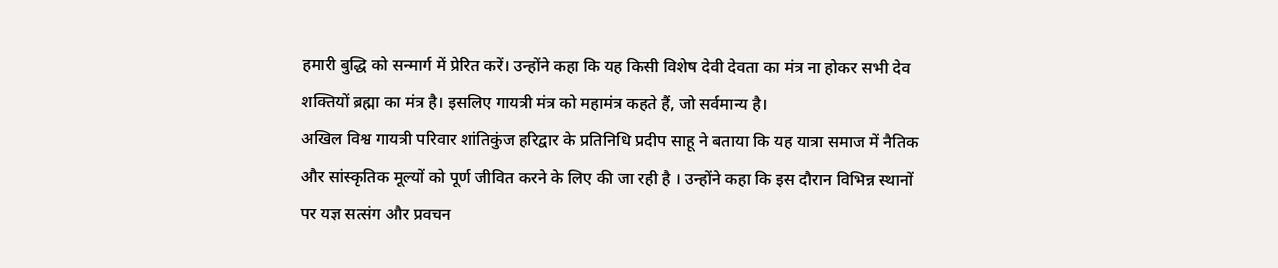हमारी बुद्धि को सन्मार्ग में प्रेरित करें। उन्होंने कहा कि यह किसी विशेष देवी देवता का मंत्र ना होकर सभी देव शक्तियों ब्रह्मा का मंत्र है। इसलिए गायत्री मंत्र को महामंत्र कहते हैं, जो सर्वमान्य है।
अखिल विश्व गायत्री परिवार शांतिकुंज हरिद्वार के प्रतिनिधि प्रदीप साहू ने बताया कि यह यात्रा समाज में नैतिक और सांस्कृतिक मूल्यों को पूर्ण जीवित करने के लिए की जा रही है । उन्होंने कहा कि इस दौरान विभिन्न स्थानों पर यज्ञ सत्संग और प्रवचन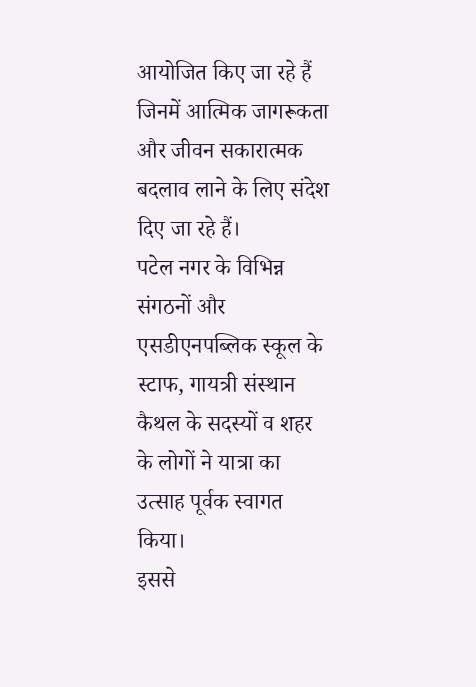आयोजित किए जा रहे हैं जिनमें आत्मिक जागरूकता और जीवन सकारात्मक बदलाव लाने के लिए संदेश दिए जा रहे हैं।
पटेल नगर के विभिन्न संगठनों और एसडीएनपब्लिक स्कूल के स्टाफ, गायत्री संस्थान कैथल के सदस्यों व शहर के लोगों ने यात्रा का उत्साह पूर्वक स्वागत किया।
इससे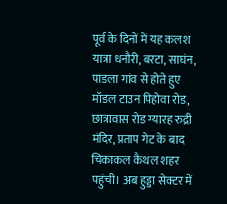पूर्व के दिनों में यह कलश यात्रा धनौरी, बरटा, साघंन, पाडला गांव से होते हुए मॉडल टाउन पिहोवा रोड, छात्रावास रोड ग्यारह रुद्री मंदिर, प्रताप गेट के बाद चिकाकल कैथल शहर पहुंची। अब हुड्डा सेक्टर में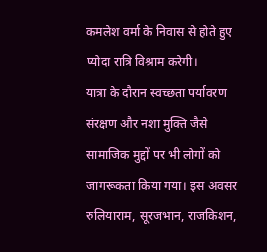कमलेश वर्मा के निवास से होते हुए प्योदा रात्रि विश्राम करेगी।
यात्रा के दौरान स्वच्छता पर्यावरण संरक्षण और नशा मुक्ति जैसे सामाजिक मुद्दों पर भी लोगों को जागरूकता किया गया। इस अवसर रुलियाराम, सूरजभान, राजकिशन,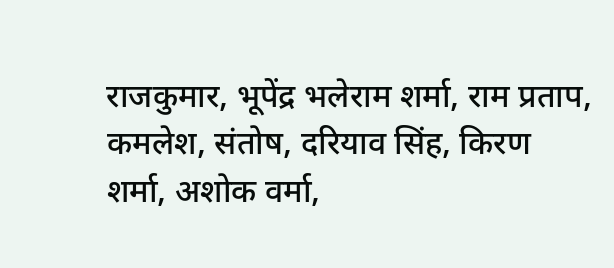राजकुमार, भूपेंद्र भलेराम शर्मा, राम प्रताप, कमलेश, संतोष, दरियाव सिंह, किरण शर्मा, अशोक वर्मा,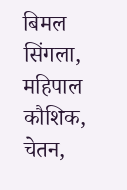बिमल सिंगला, महिपाल कौशिक, चेतन,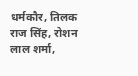धर्मकौर, तिलक राज सिंह, रोशन लाल शर्मा,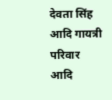देवता सिंह आदि गायत्री परिवार आदि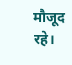मौजूद रहे।